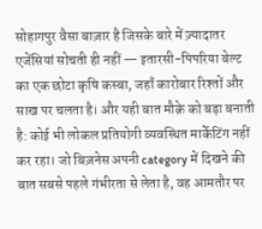सोहागपुर वैसा बाज़ार है जिसके बारे में ज़्यादातर एजेंसियां सोचती ही नहीं — इतारसी-पिपरिया बेल्ट का एक छोटा कृषि कस्बा, जहाँ कारोबार रिश्तों और साख पर चलता है। और यही बात मौक़े को बड़ा बनाती है: कोई भी लोकल प्रतियोगी व्यवस्थित मार्केटिंग नहीं कर रहा। जो बिज़नेस अपनी category में दिखने की बात सबसे पहले गंभीरता से लेता है, वह आमतौर पर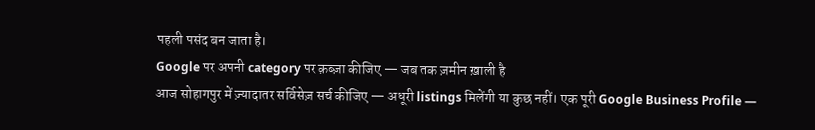पहली पसंद बन जाता है।
Google पर अपनी category पर क़ब्ज़ा कीजिए — जब तक ज़मीन ख़ाली है
आज सोहागपुर में ज़्यादातर सर्विसेज़ सर्च कीजिए — अधूरी listings मिलेंगी या कुछ नहीं। एक पूरी Google Business Profile —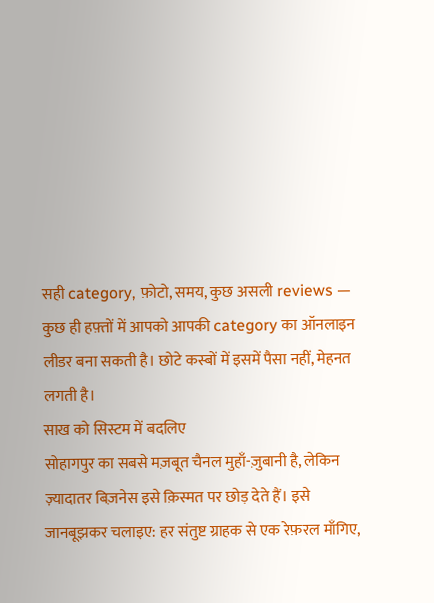सही category, फ़ोटो, समय, कुछ असली reviews — कुछ ही हफ़्तों में आपको आपकी category का ऑनलाइन लीडर बना सकती है। छोटे कस्बों में इसमें पैसा नहीं, मेहनत लगती है।
साख को सिस्टम में बदलिए
सोहागपुर का सबसे मज़बूत चैनल मुहाँ-ज़ुबानी है, लेकिन ज़्यादातर बिज़नेस इसे क़िस्मत पर छोड़ देते हैं। इसे जानबूझकर चलाइए: हर संतुष्ट ग्राहक से एक रेफ़रल माँगिए,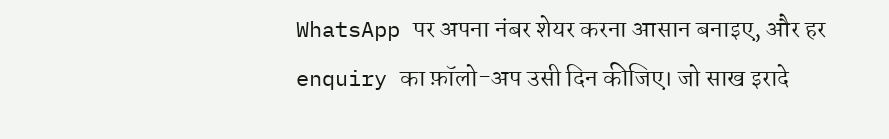WhatsApp पर अपना नंबर शेयर करना आसान बनाइए, और हर enquiry का फ़ॉलो-अप उसी दिन कीजिए। जो साख इरादे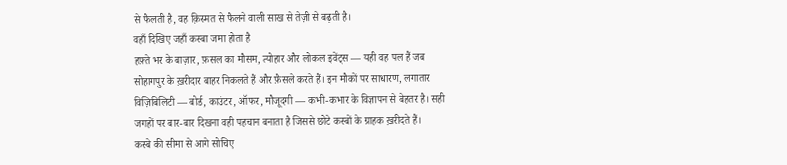से फैलती है, वह क़िस्मत से फैलने वाली साख से तेज़ी से बढ़ती है।
वहाँ दिखिए जहाँ कस्बा जमा होता है
हफ़्ते भर के बाज़ार, फ़सल का मौसम, त्योहार और लोकल इवेंट्स — यही वह पल हैं जब सोहागपुर के ख़रीदार बाहर निकलते हैं और फ़ैसले करते हैं। इन मौकों पर साधारण, लगातार विज़िबिलिटी — बोर्ड, काउंटर, ऑफर, मौजूदगी — कभी-कभार के विज्ञापन से बेहतर है। सही जगहों पर बार-बार दिखना वही पहचान बनाता है जिससे छोटे कस्बों के ग्राहक ख़रीदते हैं।
कस्बे की सीमा से आगे सोचिए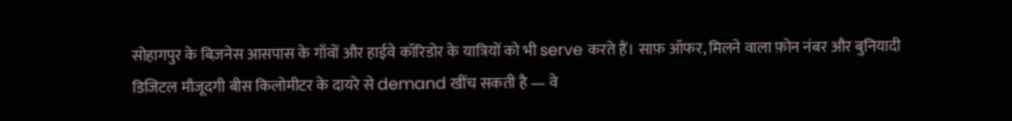सोहागपुर के बिज़नेस आसपास के गाँवों और हाईवे कॉरिडोर के यात्रियों को भी serve करते हैं। साफ़ ऑफर, मिलने वाला फ़ोन नंबर और बुनियादी डिजिटल मौजूदगी बीस किलोमीटर के दायरे से demand खींच सकती है — वे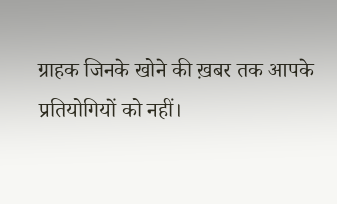ग्राहक जिनके खोने की ख़बर तक आपके प्रतियोगियों को नहीं।